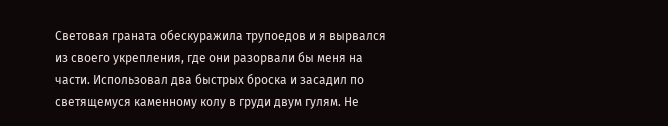Световая граната обескуражила трупоедов и я вырвался из своего укрепления, где они разорвали бы меня на части. Использовал два быстрых броска и засадил по светящемуся каменному колу в груди двум гулям. Не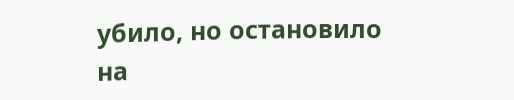убило, но остановило на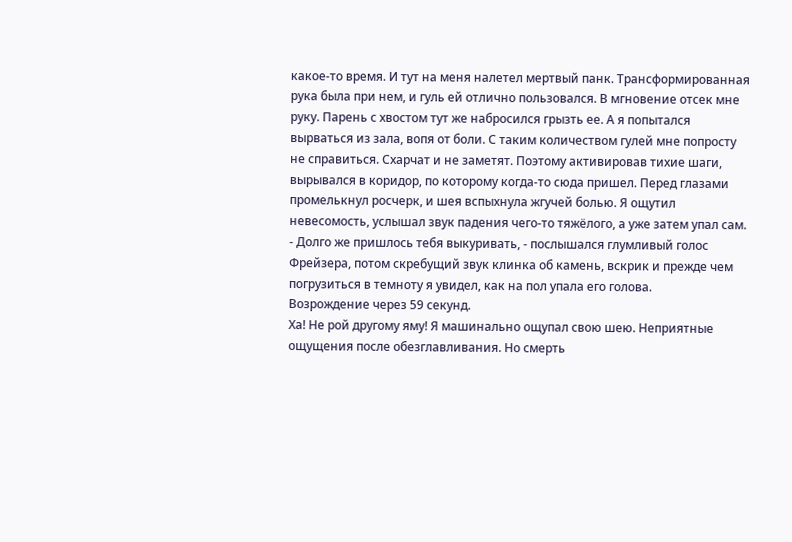какое-то время. И тут на меня налетел мертвый панк. Трансформированная рука была при нем, и гуль ей отлично пользовался. В мгновение отсек мне руку. Парень с хвостом тут же набросился грызть ее. А я попытался вырваться из зала, вопя от боли. С таким количеством гулей мне попросту не справиться. Схарчат и не заметят. Поэтому активировав тихие шаги, вырывался в коридор, по которому когда-то сюда пришел. Перед глазами промелькнул росчерк, и шея вспыхнула жгучей болью. Я ощутил невесомость, услышал звук падения чего-то тяжёлого, а уже затем упал сам.
- Долго же пришлось тебя выкуривать, - послышался глумливый голос Фрейзера, потом скребущий звук клинка об камень, вскрик и прежде чем погрузиться в темноту я увидел, как на пол упала его голова.
Возрождение через 59 секунд.
Ха! Не рой другому яму! Я машинально ощупал свою шею. Неприятные ощущения после обезглавливания. Но смерть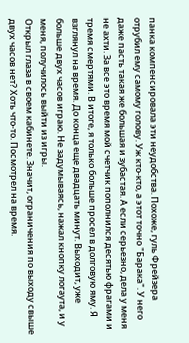панка компенсировала эти неудобства. Похоже, гуль Фрейзера отрубил ему самому голову. Уж кто-кто, а этот точно "Барака". У него даже пасть такая же большая и зубастая. А если серьезно, дела у меня не ахти. За все это время мой счетчик пополнился десятью фрагами и тремя смертями. В итоге, я только больше просел в долговую яму. Я взглянул на время. До конца еще двадцать минут. Выходит, уже больше двух часов играю. Не задумываясь, нажал кнопку логаута, и у меня, получилось выйти из игры.
Открыл глаза в своем кабинете. Значит, ограничения по выходу свыше двух часов нет? Хоть что-то. Посмотрел на время.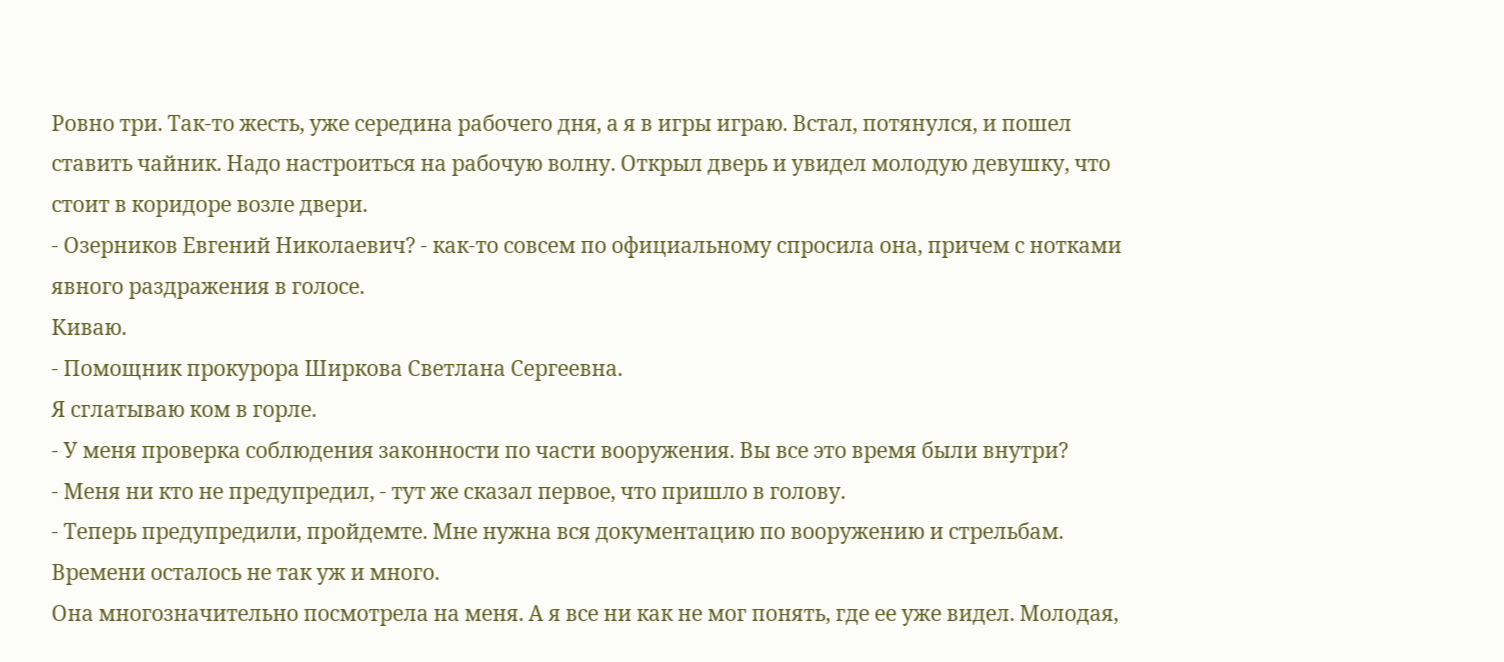Ровно три. Так-то жесть, уже середина рабочего дня, а я в игры играю. Встал, потянулся, и пошел ставить чайник. Надо настроиться на рабочую волну. Открыл дверь и увидел молодую девушку, что стоит в коридоре возле двери.
- Озерников Евгений Николаевич? - как-то совсем по официальному спросила она, причем с нотками явного раздражения в голосе.
Киваю.
- Помощник прокурора Ширкова Светлана Сергеевна.
Я сглатываю ком в горле.
- У меня проверка соблюдения законности по части вооружения. Вы все это время были внутри?
- Меня ни кто не предупредил, - тут же сказал первое, что пришло в голову.
- Теперь предупредили, пройдемте. Мне нужна вся документацию по вооружению и стрельбам. Времени осталось не так уж и много.
Она многозначительно посмотрела на меня. А я все ни как не мог понять, где ее уже видел. Молодая,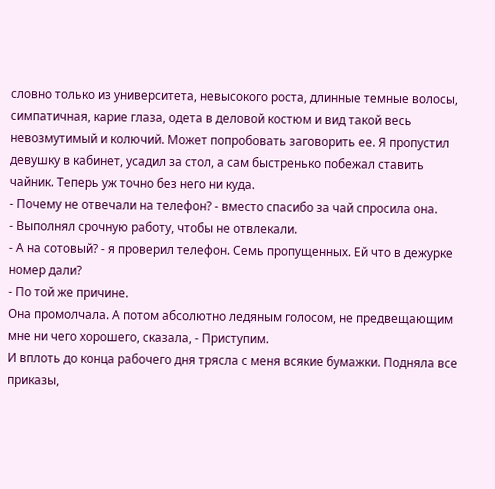словно только из университета, невысокого роста, длинные темные волосы, симпатичная, карие глаза, одета в деловой костюм и вид такой весь невозмутимый и колючий. Может попробовать заговорить ее. Я пропустил девушку в кабинет, усадил за стол, а сам быстренько побежал ставить чайник. Теперь уж точно без него ни куда.
- Почему не отвечали на телефон? - вместо спасибо за чай спросила она.
- Выполнял срочную работу, чтобы не отвлекали.
- А на сотовый? - я проверил телефон. Семь пропущенных. Ей что в дежурке номер дали?
- По той же причине.
Она промолчала. А потом абсолютно ледяным голосом, не предвещающим мне ни чего хорошего, сказала, - Приступим.
И вплоть до конца рабочего дня трясла с меня всякие бумажки. Подняла все приказы,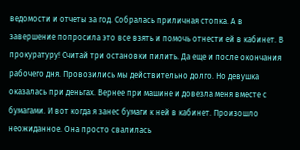ведомости и отчеты за год. Собралась приличная стопка. А в завершение попросила это все взять и помочь отнести ей в кабинет. В прокуратуру! Считай три остановки пилить. Да еще и после окончания рабочего дня. Провозились мы действительно долго. Но девушка оказалась при деньгах. Вернее при машине и довезла меня вместе с бумагами. И вот когда я занес бумаги к ней в кабинет. Произошло неожиданное. Она просто свалилась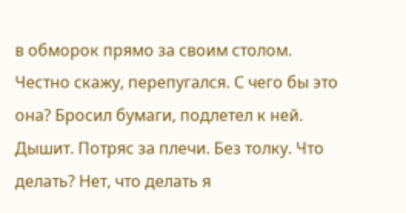в обморок прямо за своим столом.
Честно скажу, перепугался. С чего бы это она? Бросил бумаги, подлетел к ней. Дышит. Потряс за плечи. Без толку. Что делать? Нет, что делать я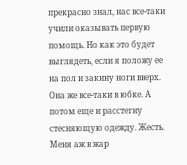прекрасно знал, нас все-таки учили оказывать первую помощь. Но как это будет выглядеть, если я положу ее на пол и закину ноги вверх. Она же все-таки в юбке. А потом еще и расстегну стесняющую одежду. Жесть. Меня аж в жар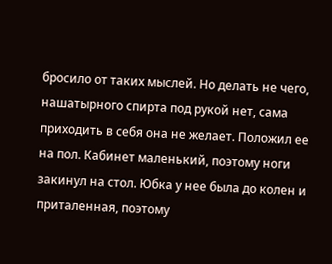бросило от таких мыслей. Но делать не чего, нашатырного спирта под рукой нет, сама приходить в себя она не желает. Положил ее на пол. Кабинет маленький, поэтому ноги закинул на стол. Юбка у нее была до колен и приталенная, поэтому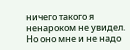ничего такого я ненароком не увидел. Но оно мне и не надо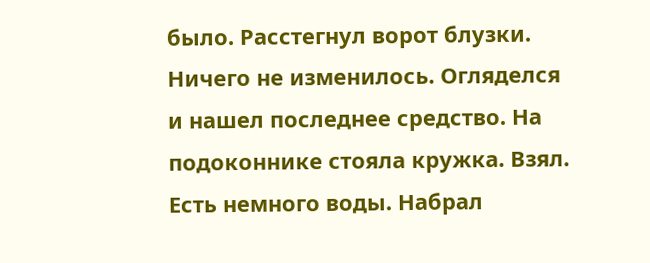было. Расстегнул ворот блузки. Ничего не изменилось. Огляделся и нашел последнее средство. На подоконнике стояла кружка. Взял. Есть немного воды. Набрал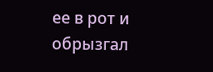ее в рот и обрызгал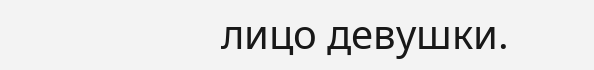лицо девушки.